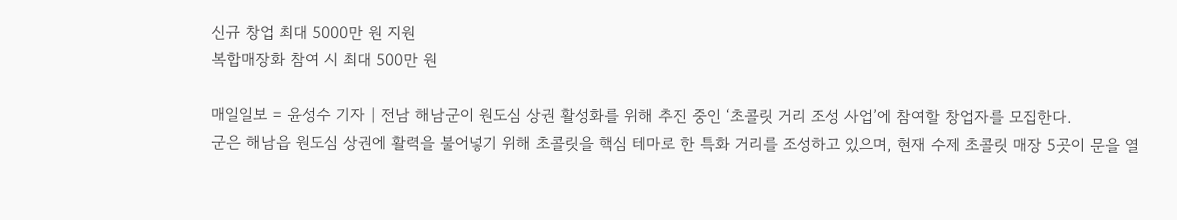신규 창업 최대 5000만 원 지원
복합매장화 참여 시 최대 500만 원

매일일보 = 윤성수 기자 | 전남 해남군이 원도심 상권 활성화를 위해 추진 중인 ‘초콜릿 거리 조성 사업’에 참여할 창업자를 모집한다.
군은 해남읍 원도심 상권에 활력을 불어넣기 위해 초콜릿을 핵심 테마로 한 특화 거리를 조성하고 있으며, 현재 수제 초콜릿 매장 5곳이 문을 열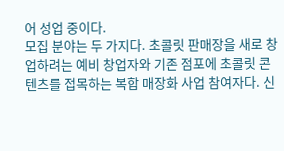어 성업 중이다.
모집 분야는 두 가지다. 초콜릿 판매장을 새로 창업하려는 예비 창업자와 기존 점포에 초콜릿 콘텐츠를 접목하는 복합 매장화 사업 참여자다. 신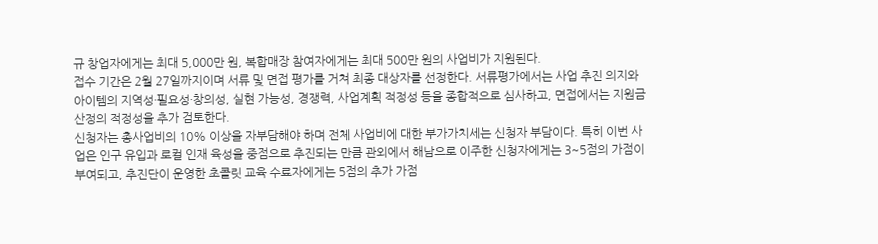규 창업자에게는 최대 5,000만 원, 복합매장 참여자에게는 최대 500만 원의 사업비가 지원된다.
접수 기간은 2월 27일까지이며 서류 및 면접 평가를 거쳐 최종 대상자를 선정한다. 서류평가에서는 사업 추진 의지와 아이템의 지역성·필요성·창의성, 실현 가능성, 경쟁력, 사업계획 적정성 등을 종합적으로 심사하고, 면접에서는 지원금 산정의 적정성을 추가 검토한다.
신청자는 총사업비의 10% 이상을 자부담해야 하며 전체 사업비에 대한 부가가치세는 신청자 부담이다. 특히 이번 사업은 인구 유입과 로컬 인재 육성을 중점으로 추진되는 만큼 관외에서 해남으로 이주한 신청자에게는 3~5점의 가점이 부여되고, 추진단이 운영한 초콜릿 교육 수료자에게는 5점의 추가 가점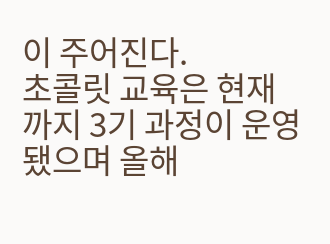이 주어진다.
초콜릿 교육은 현재까지 3기 과정이 운영됐으며 올해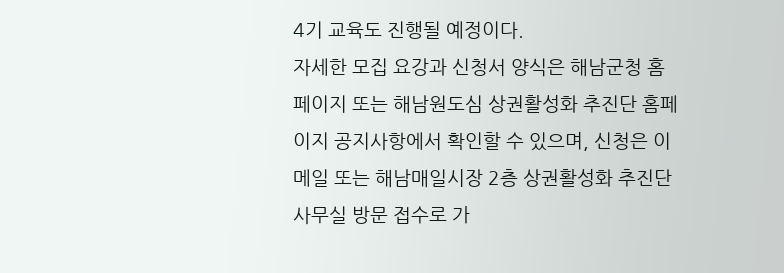4기 교육도 진행될 예정이다.
자세한 모집 요강과 신청서 양식은 해남군청 홈페이지 또는 해남원도심 상권활성화 추진단 홈페이지 공지사항에서 확인할 수 있으며, 신청은 이메일 또는 해남매일시장 2층 상권활성화 추진단 사무실 방문 접수로 가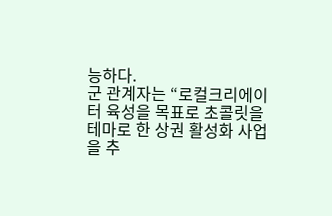능하다.
군 관계자는 “로컬크리에이터 육성을 목표로 초콜릿을 테마로 한 상권 활성화 사업을 추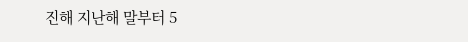진해 지난해 말부터 5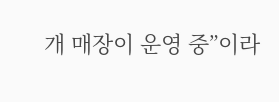개 매장이 운영 중”이라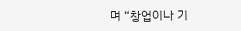며 “창업이나 기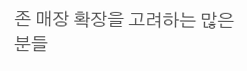존 매장 확장을 고려하는 많은 분들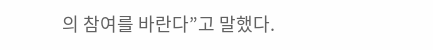의 참여를 바란다”고 말했다.